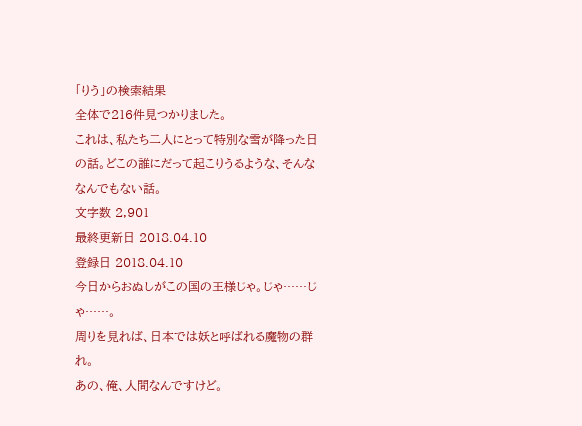「りう」の検索結果
全体で216件見つかりました。
これは、私たち二人にとって特別な雪が降った日の話。どこの誰にだって起こりうるような、そんななんでもない話。
文字数 2,901
最終更新日 2018.04.10
登録日 2018.04.10
今日からおぬしがこの国の王様じゃ。じゃ……じゃ……。
周りを見れば、日本では妖と呼ばれる魔物の群れ。
あの、俺、人間なんですけど。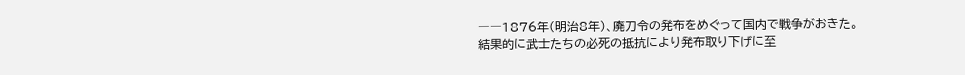――1876年(明治8年)、廃刀令の発布をめぐって国内で戦争がおきた。
結果的に武士たちの必死の抵抗により発布取り下げに至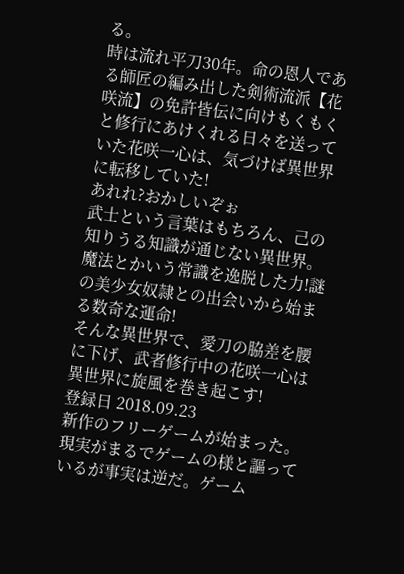る。
時は流れ平刀30年。命の恩人である師匠の編み出した剣術流派【花咲流】の免許皆伝に向けもくもくと修行にあけくれる日々を送っていた花咲一心は、気づけば異世界に転移していた!
あれれ?おかしいぞぉ
武士という言葉はもちろん、己の知りうる知識が通じない異世界。
魔法とかいう常識を逸脱した力!謎の美少女奴隷との出会いから始まる数奇な運命!
そんな異世界で、愛刀の脇差を腰に下げ、武者修行中の花咲一心は異世界に旋風を巻き起こす!
登録日 2018.09.23
新作のフリーゲームが始まった。
現実がまるでゲームの様と謳っているが事実は逆だ。ゲーム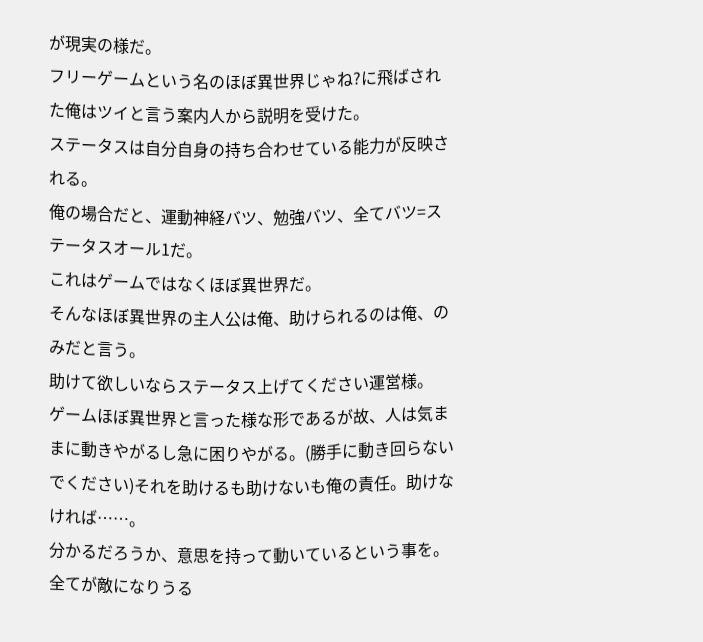が現実の様だ。
フリーゲームという名のほぼ異世界じゃね?に飛ばされた俺はツイと言う案内人から説明を受けた。
ステータスは自分自身の持ち合わせている能力が反映される。
俺の場合だと、運動神経バツ、勉強バツ、全てバツ=ステータスオール1だ。
これはゲームではなくほぼ異世界だ。
そんなほぼ異世界の主人公は俺、助けられるのは俺、のみだと言う。
助けて欲しいならステータス上げてください運営様。
ゲームほぼ異世界と言った様な形であるが故、人は気ままに動きやがるし急に困りやがる。(勝手に動き回らないでください)それを助けるも助けないも俺の責任。助けなければ……。
分かるだろうか、意思を持って動いているという事を。全てが敵になりうる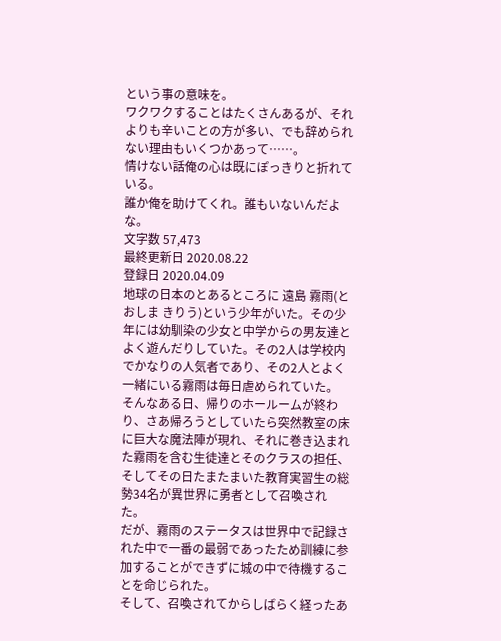という事の意味を。
ワクワクすることはたくさんあるが、それよりも辛いことの方が多い、でも辞められない理由もいくつかあって……。
情けない話俺の心は既にぽっきりと折れている。
誰か俺を助けてくれ。誰もいないんだよな。
文字数 57,473
最終更新日 2020.08.22
登録日 2020.04.09
地球の日本のとあるところに 遠島 霧雨(とおしま きりう)という少年がいた。その少年には幼馴染の少女と中学からの男友達とよく遊んだりしていた。その2人は学校内でかなりの人気者であり、その2人とよく一緒にいる霧雨は毎日虐められていた。
そんなある日、帰りのホールームが終わり、さあ帰ろうとしていたら突然教室の床に巨大な魔法陣が現れ、それに巻き込まれた霧雨を含む生徒達とそのクラスの担任、そしてその日たまたまいた教育実習生の総勢34名が異世界に勇者として召喚された。
だが、霧雨のステータスは世界中で記録された中で一番の最弱であったため訓練に参加することができずに城の中で待機することを命じられた。
そして、召喚されてからしばらく経ったあ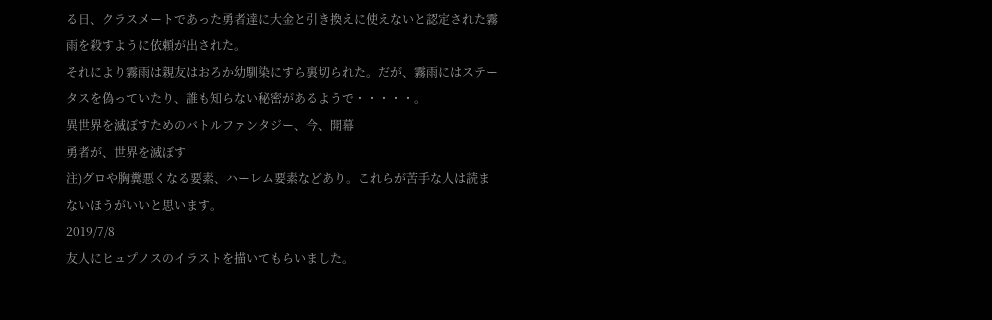る日、クラスメートであった勇者達に大金と引き換えに使えないと認定された霧雨を殺すように依頼が出された。
それにより霧雨は親友はおろか幼馴染にすら裏切られた。だが、霧雨にはステータスを偽っていたり、誰も知らない秘密があるようで・・・・・。
異世界を滅ぼすためのバトルファンタジー、今、開幕
勇者が、世界を滅ぼす
注)グロや胸糞悪くなる要素、ハーレム要素などあり。これらが苦手な人は読まないほうがいいと思います。
2019/7/8
友人にヒュプノスのイラストを描いてもらいました。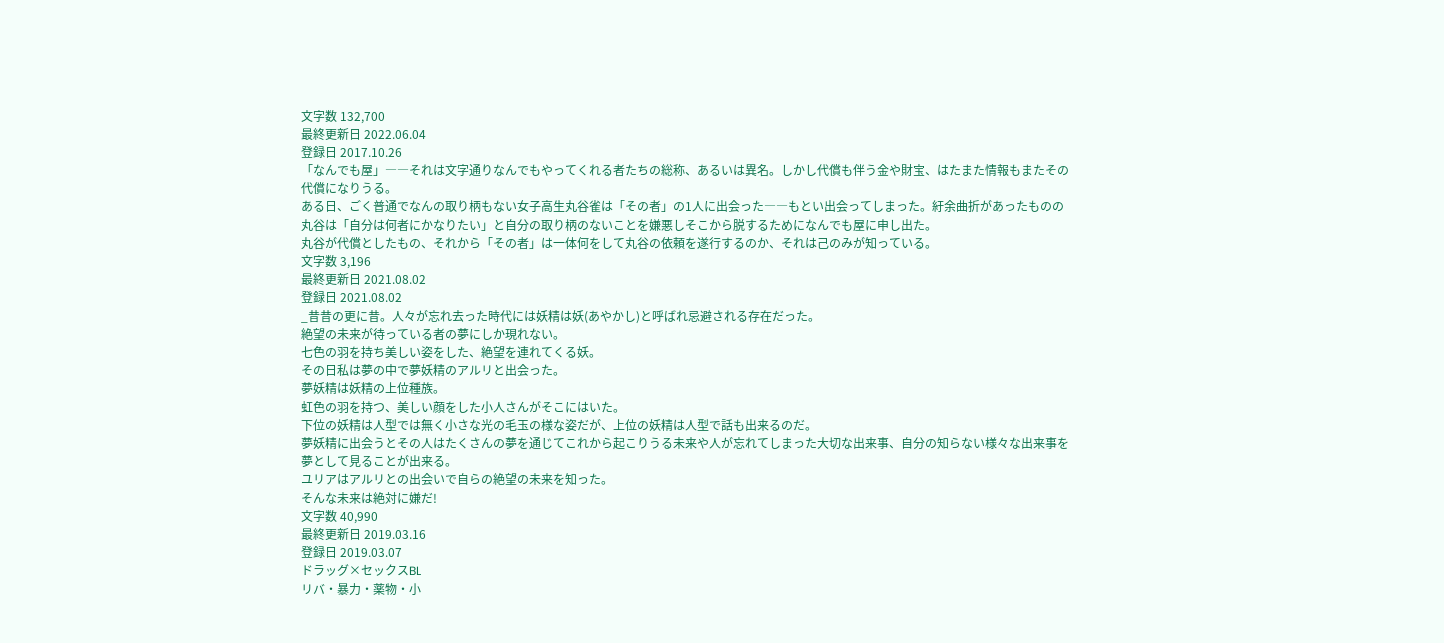文字数 132,700
最終更新日 2022.06.04
登録日 2017.10.26
「なんでも屋」――それは文字通りなんでもやってくれる者たちの総称、あるいは異名。しかし代償も伴う金や財宝、はたまた情報もまたその代償になりうる。
ある日、ごく普通でなんの取り柄もない女子高生丸谷雀は「その者」の1人に出会った――もとい出会ってしまった。紆余曲折があったものの丸谷は「自分は何者にかなりたい」と自分の取り柄のないことを嫌悪しそこから脱するためになんでも屋に申し出た。
丸谷が代償としたもの、それから「その者」は一体何をして丸谷の依頼を遂行するのか、それは己のみが知っている。
文字数 3,196
最終更新日 2021.08.02
登録日 2021.08.02
_昔昔の更に昔。人々が忘れ去った時代には妖精は妖(あやかし)と呼ばれ忌避される存在だった。
絶望の未来が待っている者の夢にしか現れない。
七色の羽を持ち美しい姿をした、絶望を連れてくる妖。
その日私は夢の中で夢妖精のアルリと出会った。
夢妖精は妖精の上位種族。
虹色の羽を持つ、美しい顔をした小人さんがそこにはいた。
下位の妖精は人型では無く小さな光の毛玉の様な姿だが、上位の妖精は人型で話も出来るのだ。
夢妖精に出会うとその人はたくさんの夢を通じてこれから起こりうる未来や人が忘れてしまった大切な出来事、自分の知らない様々な出来事を夢として見ることが出来る。
ユリアはアルリとの出会いで自らの絶望の未来を知った。
そんな未来は絶対に嫌だ!
文字数 40,990
最終更新日 2019.03.16
登録日 2019.03.07
ドラッグ×セックスBL
リバ・暴力・薬物・小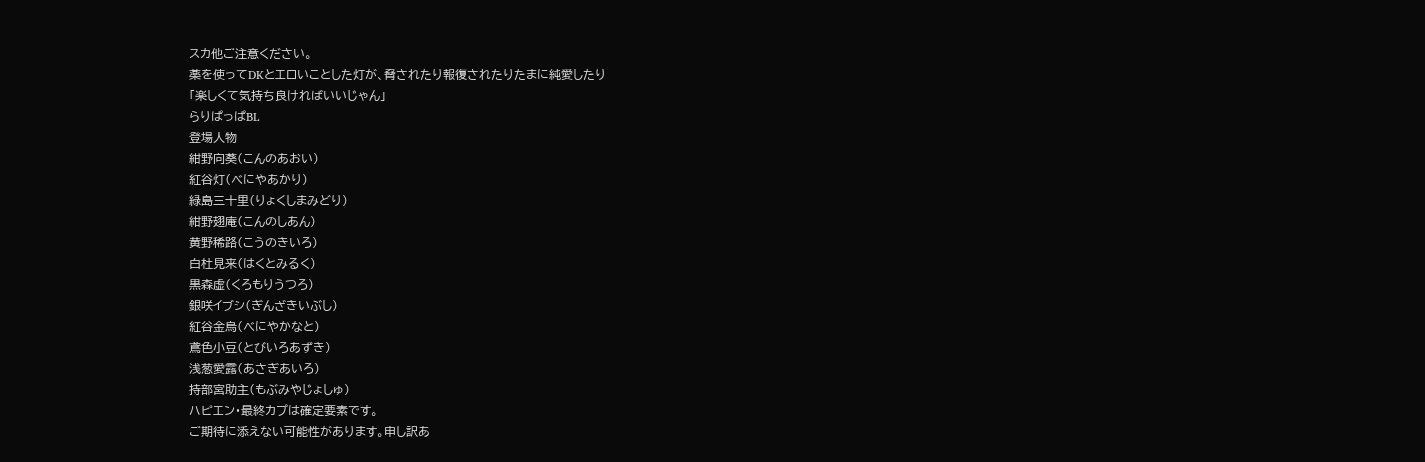スカ他ご注意ください。
薬を使ってDKとエロいことした灯が、脅されたり報復されたりたまに純愛したり
「楽しくて気持ち良ければいいじゃん」
らりぱっぱBL
登場人物
紺野向葵(こんのあおい)
紅谷灯(べにやあかり)
緑島三十里(りょくしまみどり)
紺野翅庵(こんのしあん)
黄野稀路(こうのきいろ)
白杜見来(はくとみるく)
黒森虚(くろもりうつろ)
銀咲イブシ(ぎんざきいぶし)
紅谷金烏(べにやかなと)
鳶色小豆(とびいろあずき)
浅葱愛露(あさぎあいろ)
持部宮助主(もぶみやじょしゅ)
ハピエン・最終カプは確定要素です。
ご期待に添えない可能性があります。申し訳あ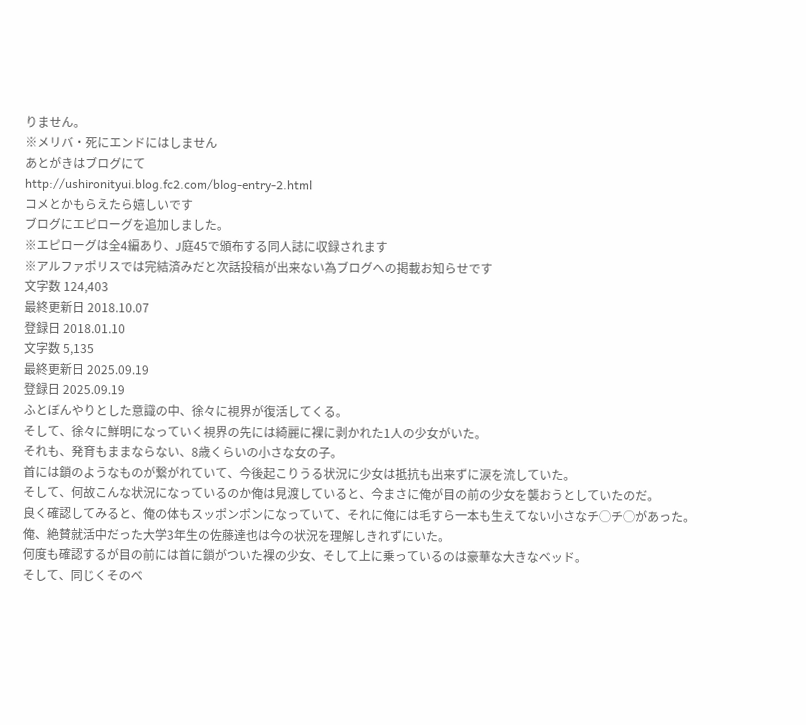りません。
※メリバ・死にエンドにはしません
あとがきはブログにて
http://ushironityui.blog.fc2.com/blog-entry-2.html
コメとかもらえたら嬉しいです
ブログにエピローグを追加しました。
※エピローグは全4編あり、J庭45で頒布する同人誌に収録されます
※アルファポリスでは完結済みだと次話投稿が出来ない為ブログへの掲載お知らせです
文字数 124,403
最終更新日 2018.10.07
登録日 2018.01.10
文字数 5,135
最終更新日 2025.09.19
登録日 2025.09.19
ふとぼんやりとした意識の中、徐々に視界が復活してくる。
そして、徐々に鮮明になっていく視界の先には綺麗に裸に剥かれた1人の少女がいた。
それも、発育もままならない、8歳くらいの小さな女の子。
首には鎖のようなものが繋がれていて、今後起こりうる状況に少女は抵抗も出来ずに涙を流していた。
そして、何故こんな状況になっているのか俺は見渡していると、今まさに俺が目の前の少女を襲おうとしていたのだ。
良く確認してみると、俺の体もスッポンポンになっていて、それに俺には毛すら一本も生えてない小さなチ◯チ◯があった。
俺、絶賛就活中だった大学3年生の佐藤達也は今の状況を理解しきれずにいた。
何度も確認するが目の前には首に鎖がついた裸の少女、そして上に乗っているのは豪華な大きなベッド。
そして、同じくそのベ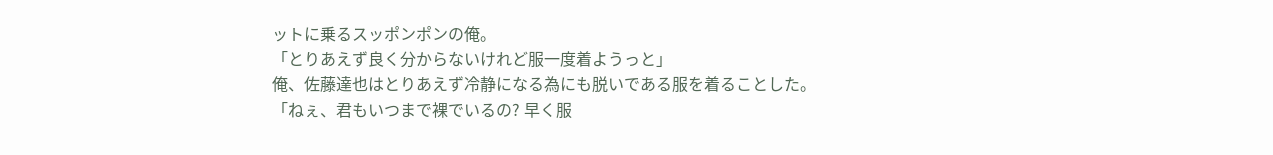ットに乗るスッポンポンの俺。
「とりあえず良く分からないけれど服一度着ようっと」
俺、佐藤達也はとりあえず冷静になる為にも脱いである服を着ることした。
「ねぇ、君もいつまで裸でいるの? 早く服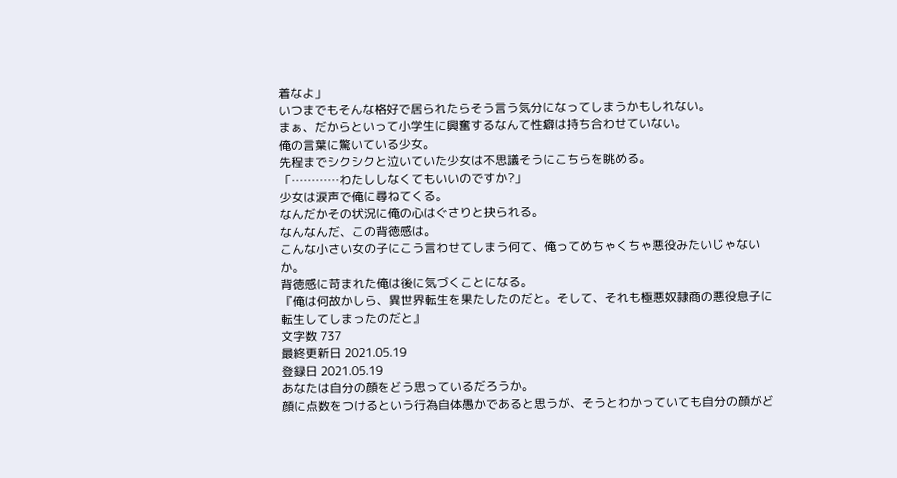着なよ」
いつまでもそんな格好で居られたらそう言う気分になってしまうかもしれない。
まぁ、だからといって小学生に興奮するなんて性癖は持ち合わせていない。
俺の言葉に驚いている少女。
先程までシクシクと泣いていた少女は不思議そうにこちらを眺める。
「…………わたししなくてもいいのですか?」
少女は涙声で俺に尋ねてくる。
なんだかその状況に俺の心はぐさりと抉られる。
なんなんだ、この背徳感は。
こんな小さい女の子にこう言わせてしまう何て、俺ってめちゃくちゃ悪役みたいじゃないか。
背徳感に苛まれた俺は後に気づくことになる。
『俺は何故かしら、異世界転生を果たしたのだと。そして、それも極悪奴隷商の悪役息子に転生してしまったのだと』
文字数 737
最終更新日 2021.05.19
登録日 2021.05.19
あなたは自分の顔をどう思っているだろうか。
顔に点数をつけるという行為自体愚かであると思うが、そうとわかっていても自分の顔がど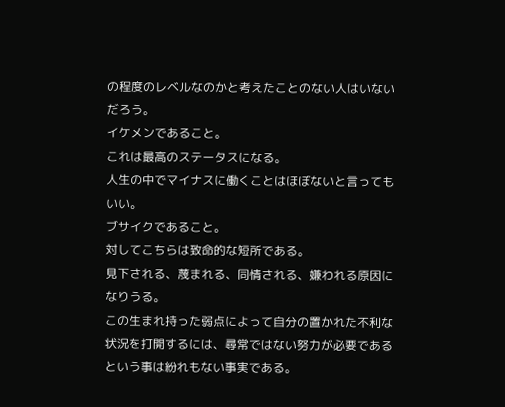の程度のレベルなのかと考えたことのない人はいないだろう。
イケメンであること。
これは最高のステータスになる。
人生の中でマイナスに働くことはほぼないと言ってもいい。
ブサイクであること。
対してこちらは致命的な短所である。
見下される、蔑まれる、同情される、嫌われる原因になりうる。
この生まれ持った弱点によって自分の置かれた不利な状況を打開するには、尋常ではない努力が必要であるという事は紛れもない事実である。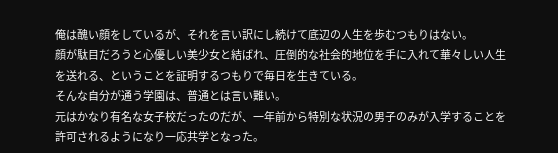俺は醜い顔をしているが、それを言い訳にし続けて底辺の人生を歩むつもりはない。
顔が駄目だろうと心優しい美少女と結ばれ、圧倒的な社会的地位を手に入れて華々しい人生を送れる、ということを証明するつもりで毎日を生きている。
そんな自分が通う学園は、普通とは言い難い。
元はかなり有名な女子校だったのだが、一年前から特別な状況の男子のみが入学することを許可されるようになり一応共学となった。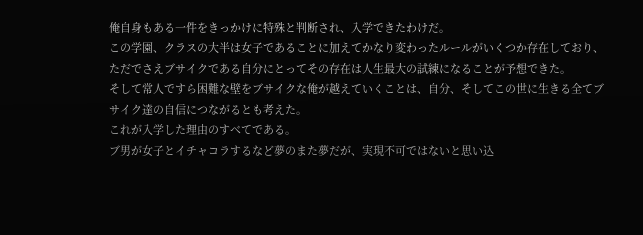俺自身もある一件をきっかけに特殊と判断され、入学できたわけだ。
この学園、クラスの大半は女子であることに加えてかなり変わったルールがいくつか存在しており、ただでさえブサイクである自分にとってその存在は人生最大の試練になることが予想できた。
そして常人ですら困難な壁をブサイクな俺が越えていくことは、自分、そしてこの世に生きる全てブサイク達の自信につながるとも考えた。
これが入学した理由のすべてである。
ブ男が女子とイチャコラするなど夢のまた夢だが、実現不可ではないと思い込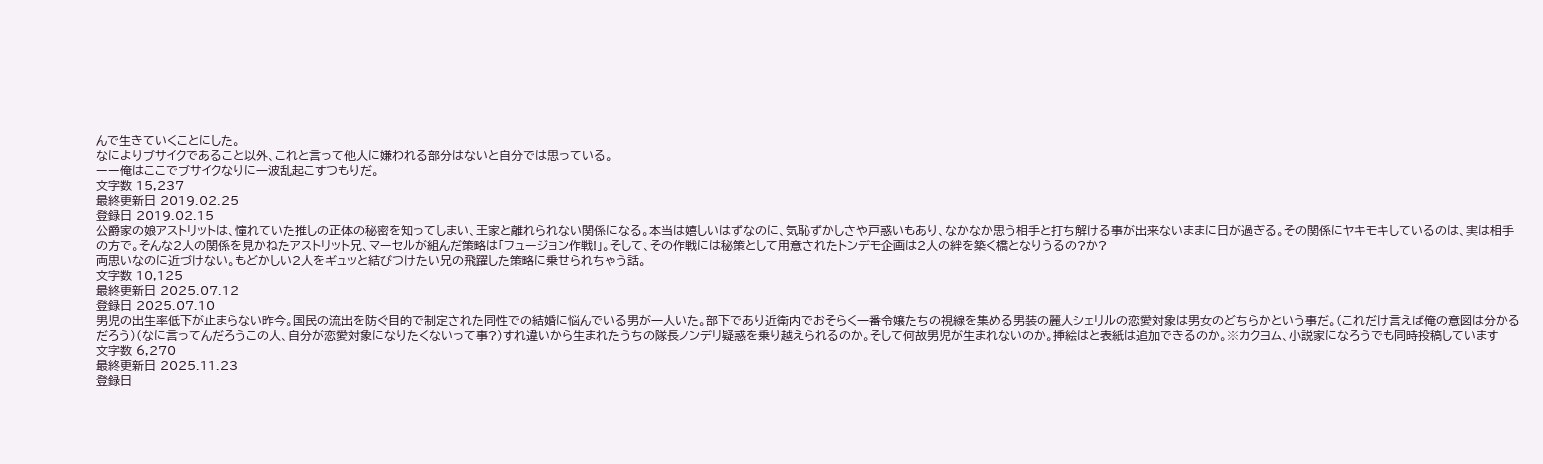んで生きていくことにした。
なによりブサイクであること以外、これと言って他人に嫌われる部分はないと自分では思っている。
ーー俺はここでブサイクなりに一波乱起こすつもりだ。
文字数 15,237
最終更新日 2019.02.25
登録日 2019.02.15
公爵家の娘アストリットは、憧れていた推しの正体の秘密を知ってしまい、王家と離れられない関係になる。本当は嬉しいはずなのに、気恥ずかしさや戸惑いもあり、なかなか思う相手と打ち解ける事が出来ないままに日が過ぎる。その関係にヤキモキしているのは、実は相手の方で。そんな2人の関係を見かねたアストリット兄、マーセルが組んだ策略は「フュージョン作戦!」。そして、その作戦には秘策として用意されたトンデモ企画は2人の絆を築く橋となりうるの?か?
両思いなのに近づけない。もどかしい2人をギュッと結びつけたい兄の飛躍した策略に乗せられちゃう話。
文字数 10,125
最終更新日 2025.07.12
登録日 2025.07.10
男児の出生率低下が止まらない昨今。国民の流出を防ぐ目的で制定された同性での結婚に悩んでいる男が一人いた。部下であり近衛内でおそらく一番令嬢たちの視線を集める男装の麗人シェリルの恋愛対象は男女のどちらかという事だ。(これだけ言えば俺の意図は分かるだろう)(なに言ってんだろうこの人、自分が恋愛対象になりたくないって事?)すれ違いから生まれたうちの隊長ノンデリ疑惑を乗り越えられるのか。そして何故男児が生まれないのか。挿絵はと表紙は追加できるのか。※カクヨム、小説家になろうでも同時投稿しています
文字数 6,270
最終更新日 2025.11.23
登録日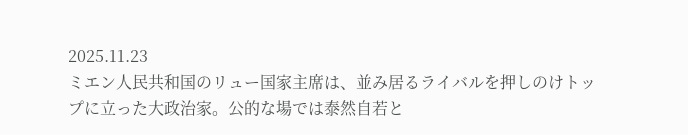2025.11.23
ミエン人民共和国のリュー国家主席は、並み居るライバルを押しのけトップに立った大政治家。公的な場では泰然自若と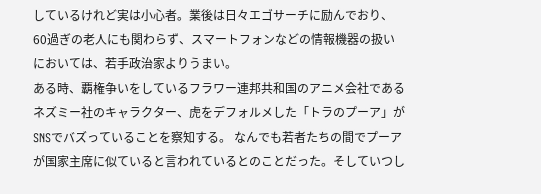しているけれど実は小心者。業後は日々エゴサーチに励んでおり、60過ぎの老人にも関わらず、スマートフォンなどの情報機器の扱いにおいては、若手政治家よりうまい。
ある時、覇権争いをしているフラワー連邦共和国のアニメ会社であるネズミー社のキャラクター、虎をデフォルメした「トラのプーア」がSNSでバズっていることを察知する。 なんでも若者たちの間でプーアが国家主席に似ていると言われているとのことだった。そしていつし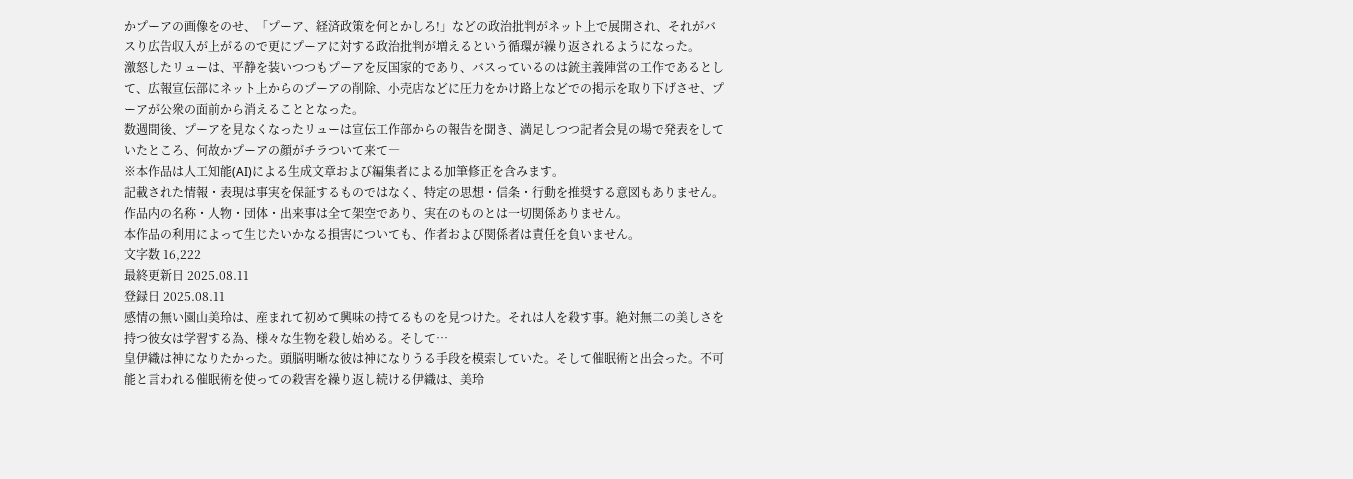かプーアの画像をのせ、「プーア、経済政策を何とかしろ!」などの政治批判がネット上で展開され、それがバスり広告収入が上がるので更にプーアに対する政治批判が増えるという循環が繰り返されるようになった。
激怒したリューは、平静を装いつつもプーアを反国家的であり、バスっているのは銃主義陣営の工作であるとして、広報宣伝部にネット上からのプーアの削除、小売店などに圧力をかけ路上などでの掲示を取り下げさせ、プーアが公衆の面前から消えることとなった。
数週間後、プーアを見なくなったリューは宣伝工作部からの報告を聞き、満足しつつ記者会見の場で発表をしていたところ、何故かプーアの顔がチラついて来て―
※本作品は人工知能(AI)による生成文章および編集者による加筆修正を含みます。
記載された情報・表現は事実を保証するものではなく、特定の思想・信条・行動を推奨する意図もありません。
作品内の名称・人物・団体・出来事は全て架空であり、実在のものとは一切関係ありません。
本作品の利用によって生じたいかなる損害についても、作者および関係者は責任を負いません。
文字数 16,222
最終更新日 2025.08.11
登録日 2025.08.11
感情の無い園山美玲は、産まれて初めて興味の持てるものを見つけた。それは人を殺す事。絶対無二の美しさを持つ彼女は学習する為、様々な生物を殺し始める。そして…
皇伊織は神になりたかった。頭脳明晰な彼は神になりうる手段を模索していた。そして催眠術と出会った。不可能と言われる催眠術を使っての殺害を繰り返し続ける伊織は、美玲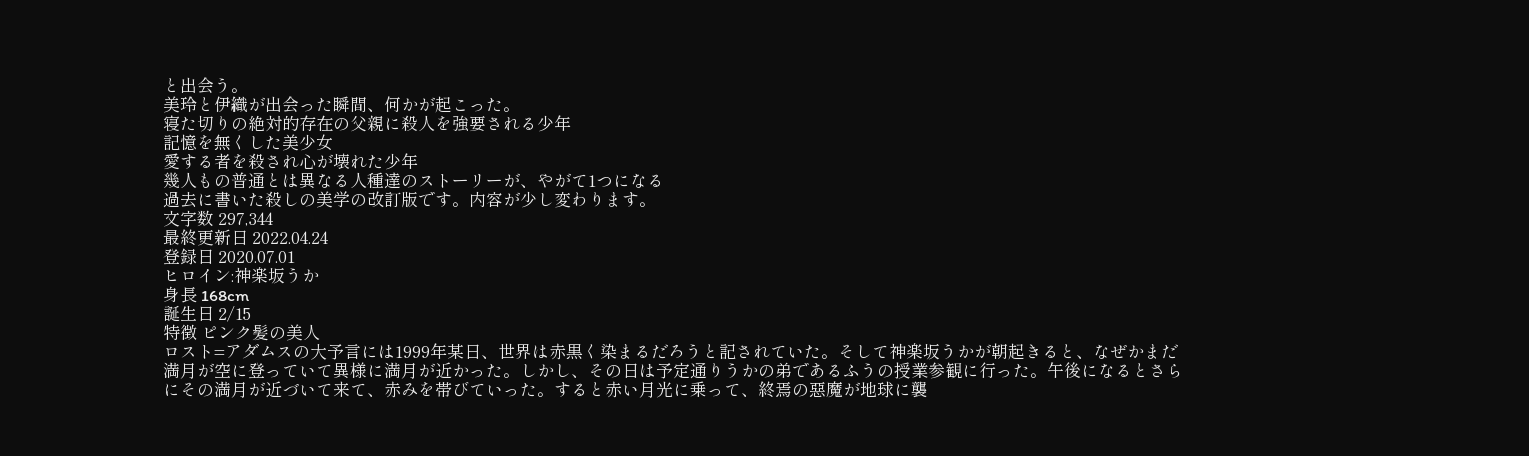と出会う。
美玲と伊織が出会った瞬間、何かが起こった。
寝た切りの絶対的存在の父親に殺人を強要される少年
記憶を無くした美少女
愛する者を殺され心が壊れた少年
幾人もの普通とは異なる人種達のストーリーが、やがて1つになる
過去に書いた殺しの美学の改訂版です。内容が少し変わります。
文字数 297,344
最終更新日 2022.04.24
登録日 2020.07.01
ヒロイン:神楽坂うか
身長 168cm
誕生日 2/15
特徴 ピンク髪の美人
ロスト=アダムスの大予言には1999年某日、世界は赤黒く染まるだろうと記されていた。そして神楽坂うかが朝起きると、なぜかまだ満月が空に登っていて異様に満月が近かった。しかし、その日は予定通りうかの弟であるふうの授業参観に行った。午後になるとさらにその満月が近づいて来て、赤みを帯びていった。すると赤い月光に乗って、終焉の惡魔が地球に襲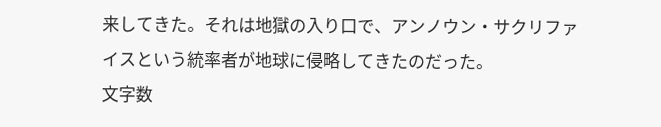来してきた。それは地獄の入り口で、アンノウン・サクリファイスという統率者が地球に侵略してきたのだった。
文字数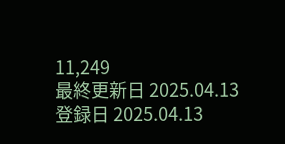11,249
最終更新日 2025.04.13
登録日 2025.04.13